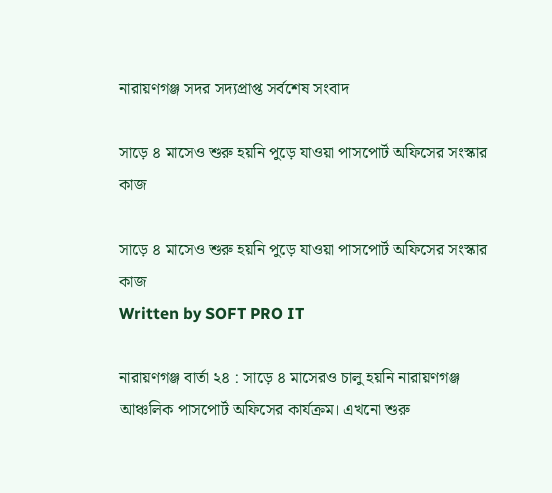নারায়ণগঞ্জ সদর সদ্যপ্রাপ্ত সর্বশেষ সংবাদ

সাড়ে ৪ মাসেও শুরু হয়নি পুড়ে যাওয়া পাসপোর্ট অফিসের সংস্কার কাজ

সাড়ে ৪ মাসেও শুরু হয়নি পুড়ে যাওয়া পাসপোর্ট অফিসের সংস্কার কাজ
Written by SOFT PRO IT

নারায়ণগঞ্জ বার্তা ২৪ : সাড়ে ৪ মাসেরও চালু হয়নি নারায়ণগঞ্জ আঞ্চলিক পাসপোর্ট অফিসের কার্যক্রম। এখনো শুরু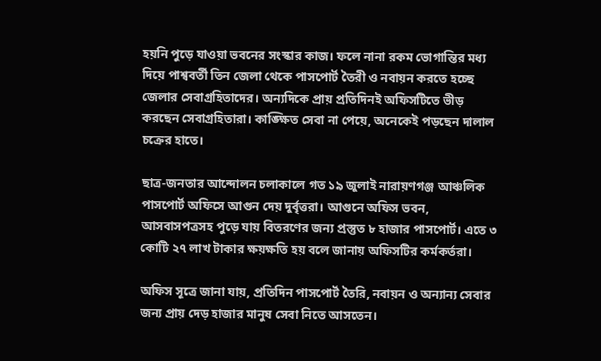হয়নি পুড়ে যাওয়া ভবনের সংস্কার কাজ। ফলে নানা রকম ভোগান্তির মধ্য দিয়ে পাশ্ববর্তী তিন জেলা থেকে পাসপোর্ট তৈরী ও নবায়ন করতে হচ্ছে জেলার সেবাগ্রহিতাদের। অন্যদিকে প্রায় প্রতিদিনই অফিসটিতে ভীড় করছেন সেবাগ্রহিতারা। কাঙ্ক্ষিত সেবা না পেয়ে, অনেকেই পড়ছেন দালাল চক্রের হাতে।

ছাত্র-জনতার আন্দোলন চলাকালে গত ১৯ জুলাই নারায়ণগঞ্জ আঞ্চলিক পাসপোর্ট অফিসে আগুন দেয় দুর্বৃত্তরা। আগুনে অফিস ভবন, আসবাসপত্রসহ পুড়ে যায় বিতরণের জন্য প্রস্তুত ৮ হাজার পাসপোর্ট। এতে ৩ কোটি ২৭ লাখ টাকার ক্ষয়ক্ষতি হয় বলে জানায় অফিসটির কর্মকর্তরা।

অফিস সূত্রে জানা যায়, প্রতিদিন পাসপোর্ট তৈরি, নবায়ন ও অন্যান্য সেবার জন্য প্রায় দেড় হাজার মানুষ সেবা নিতে আসতেন।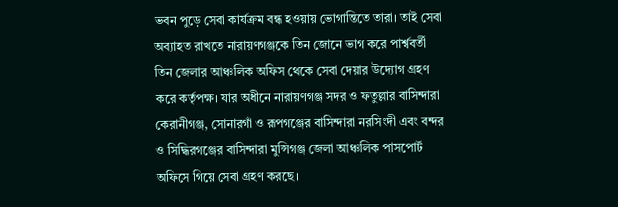ভবন পুড়ে সেবা কার্যক্রম বন্ধ হওয়ায় ভোগান্তিতে তারা। তাই সেবা অব্যাহত রাখতে নারায়ণগঞ্জকে তিন জোনে ভাগ করে পার্শ্ববর্তী তিন জেলার আঞ্চলিক অফিস থেকে সেবা দেয়ার উদ্যোগ গ্রহণ করে কর্তৃপক্ষ। যার অধীনে নারায়ণগঞ্জ সদর ও ফতুল্লার বাসিন্দারা কেরানীগঞ্জ, সোনারগাঁ ও রূপগঞ্জের বাসিন্দারা নরসিংদী এবং বন্দর ও সিদ্ধিরগঞ্জের বাসিন্দারা মুন্সিগঞ্জ জেলা আঞ্চলিক পাসপোর্ট অফিসে গিয়ে সেবা গ্রহণ করছে।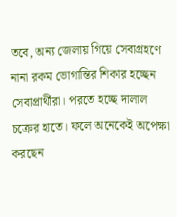তবে, অন্য জেলায় গিয়ে সেবাগ্রহণে নানা রকম ভোগান্তির শিকার হচ্ছেন সেবাপ্রার্থীরা। পরতে হচ্ছে দালাল চক্রের হাতে। ফলে অনেকেই অপেক্ষা করছেন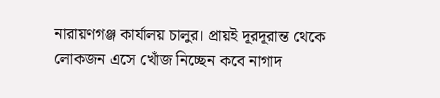নারায়ণগঞ্জ কার্যালয় চালুর। প্রায়ই দূরদূরান্ত থেকে লোকজন এসে খোঁজ নিচ্ছেন কবে নাগাদ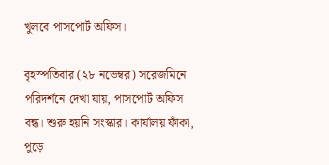খুলবে পাসপোর্ট অফিস।

বৃহস্পতিবার (২৮ নভেম্বর) সরেজমিনে পরিদর্শনে দেখা যায়, পাসপোর্ট অফিস বন্ধ। শুরু হয়নি সংস্কার। কার্যালয় ফাঁকা, পুড়ে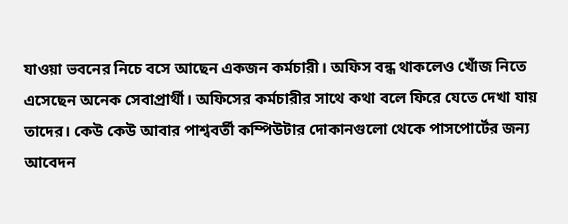যাওয়া ভবনের নিচে বসে আছেন একজন কর্মচারী। অফিস বন্ধ থাকলেও খোঁজ নিতে এসেছেন অনেক সেবাপ্রার্থী। অফিসের কর্মচারীর সাথে কথা বলে ফিরে যেতে দেখা যায় তাদের। কেউ কেউ আবার পাশ্ববর্তী কম্পিউটার দোকানগুলো থেকে পাসপোর্টের জন্য আবেদন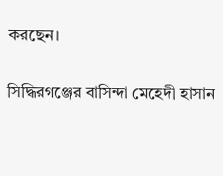করছেন।

সিদ্ধিরগঞ্জের বাসিন্দা মেহেদী হাসান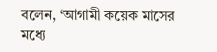বলেন, ‘আগামী কয়েক মাসের মধ্যে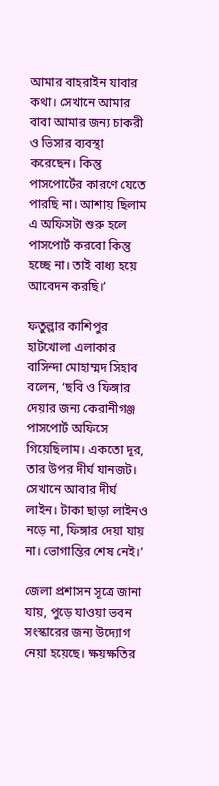আমার বাহরাইন যাবার কথা। সেখানে আমার বাবা আমার জন্য চাকরী ও ভিসার ব্যবস্থা করেছেন। কিন্তু পাসপোর্টের কারণে যেতে পারছি না। আশায় ছিলাম এ অফিসটা শুরু হলে পাসপোর্ট করবো কিন্তু হচ্ছে না। তাই বাধ্য হয়ে আবেদন করছি।’

ফতুল্লার কাশিপুর হাটখোলা এলাকার বাসিন্দা মোহাম্মদ সিহাব বলেন, ‘ছবি ও ফিঙ্গার দেয়ার জন্য কেরানীগঞ্জ পাসপোর্ট অফিসে গিয়েছিলাম। একতো দূর, তার উপর দীর্ঘ যানজট। সেখানে আবার দীর্ঘ লাইন। টাকা ছাড়া লাইনও নড়ে না, ফিঙ্গার দেয়া যায় না। ভোগান্তির শেষ নেই।’

জেলা প্রশাসন সূত্রে জানা যায়, পুড়ে যাওয়া ভবন সংস্কারের জন্য উদ্যোগ নেয়া হয়েছে। ক্ষয়ক্ষতির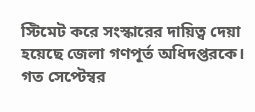স্টিমেট করে সংস্কারের দায়িত্ব দেয়া হয়েছে জেলা গণপূর্ত অধিদপ্তরকে। গত সেপ্টেম্বর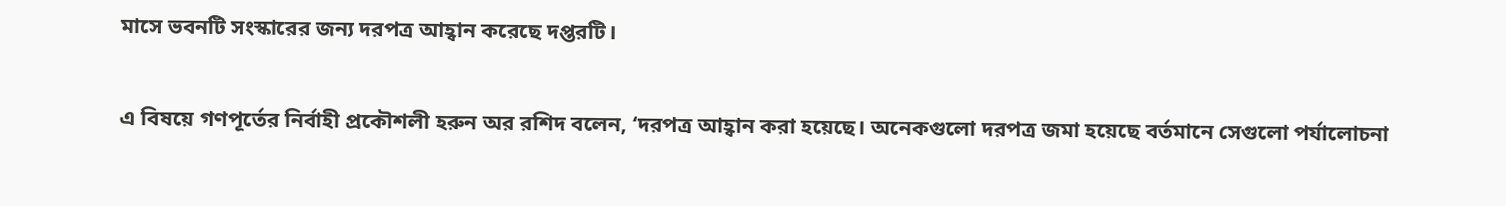মাসে ভবনটি সংস্কারের জন্য দরপত্র আহ্বান করেছে দপ্তরটি।

এ বিষয়ে গণপূর্তের নির্বাহী প্রকৌশলী হরুন অর রশিদ বলেন, ‘দরপত্র আহ্বান করা হয়েছে। অনেকগুলো দরপত্র জমা হয়েছে বর্তমানে সেগুলো পর্যালোচনা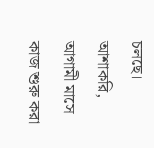চলছে। আশাকরি, আগামী মাসে কাজ শুরু করা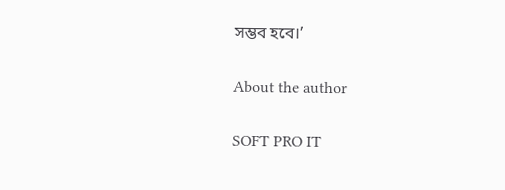সম্ভব হবে।’

About the author

SOFT PRO IT